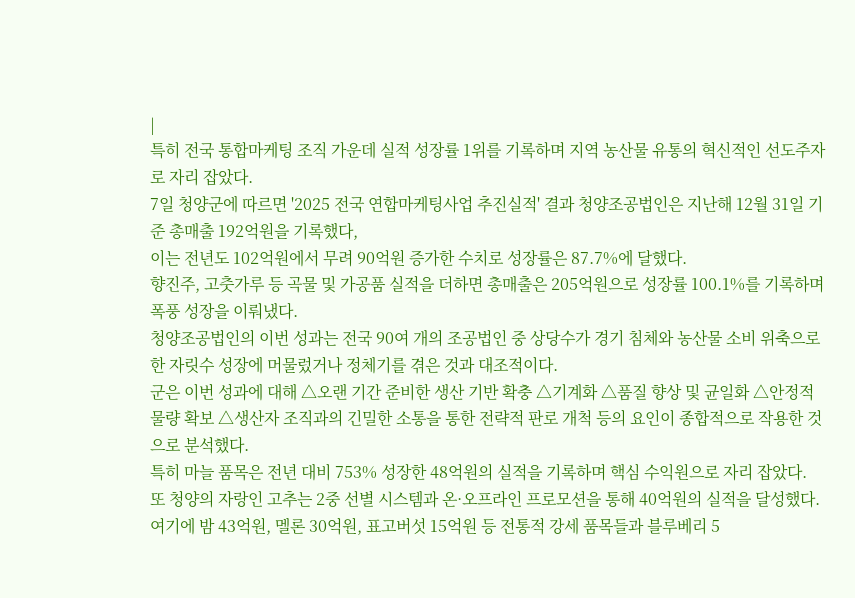|
특히 전국 통합마케팅 조직 가운데 실적 성장률 1위를 기록하며 지역 농산물 유통의 혁신적인 선도주자로 자리 잡았다.
7일 청양군에 따르면 '2025 전국 연합마케팅사업 추진실적' 결과 청양조공법인은 지난해 12월 31일 기준 총매출 192억원을 기록했다,
이는 전년도 102억원에서 무려 90억원 증가한 수치로 성장률은 87.7%에 달했다.
향진주, 고춧가루 등 곡물 및 가공품 실적을 더하면 총매출은 205억원으로 성장률 100.1%를 기록하며 폭풍 성장을 이뤄냈다.
청양조공법인의 이번 성과는 전국 90여 개의 조공법인 중 상당수가 경기 침체와 농산물 소비 위축으로 한 자릿수 성장에 머물렀거나 정체기를 겪은 것과 대조적이다.
군은 이번 성과에 대해 △오랜 기간 준비한 생산 기반 확충 △기계화 △품질 향상 및 균일화 △안정적 물량 확보 △생산자 조직과의 긴밀한 소통을 통한 전략적 판로 개척 등의 요인이 종합적으로 작용한 것으로 분석했다.
특히 마늘 품목은 전년 대비 753% 성장한 48억원의 실적을 기록하며 핵심 수익원으로 자리 잡았다.
또 청양의 자랑인 고추는 2중 선별 시스템과 온·오프라인 프로모션을 통해 40억원의 실적을 달성했다.
여기에 밤 43억원, 멜론 30억원, 표고버섯 15억원 등 전통적 강세 품목들과 블루베리 5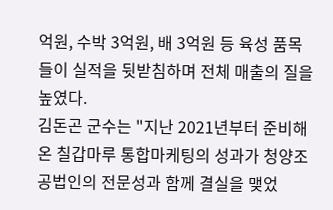억원, 수박 3억원, 배 3억원 등 육성 품목들이 실적을 뒷받침하며 전체 매출의 질을 높였다.
김돈곤 군수는 "지난 2021년부터 준비해온 칠갑마루 통합마케팅의 성과가 청양조공법인의 전문성과 함께 결실을 맺었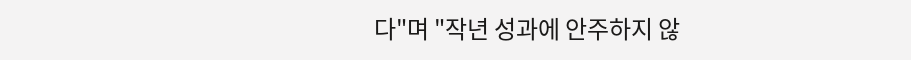다"며 "작년 성과에 안주하지 않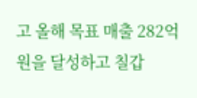고 올해 목표 매출 282억 원을 달성하고 칠갑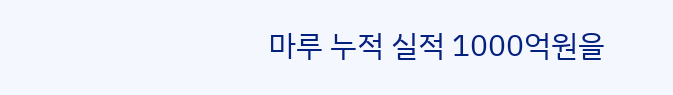마루 누적 실적 1000억원을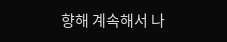향해 계속해서 나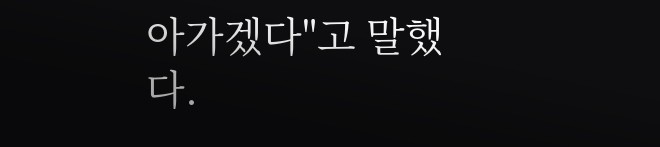아가겠다"고 말했다.